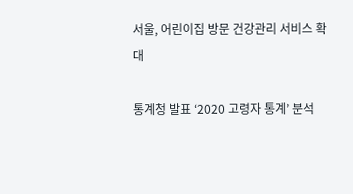서울, 어린이집 방문 건강관리 서비스 확대

통계청 발표 ‘2020 고령자 통계’ 분석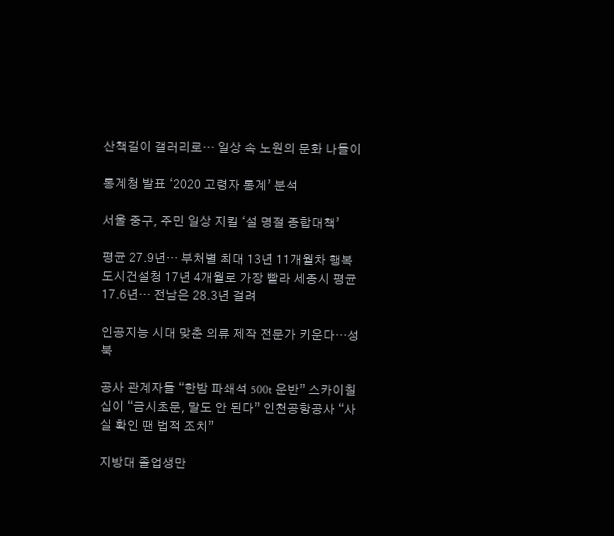산책길이 갤러리로… 일상 속 노원의 문화 나들이

통계청 발표 ‘2020 고령자 통계’ 분석

서울 중구, 주민 일상 지킬 ‘설 명절 종합대책’

평균 27.9년… 부처별 최대 13년 11개월차 행복도시건설청 17년 4개월로 가장 빨라 세종시 평균 17.6년… 전남은 28.3년 걸려

인공지능 시대 맞춘 의류 제작 전문가 키운다…성북

공사 관계자들 “한밤 파쇄석 500t 운반” 스카이칠십이 “금시초문, 말도 안 된다” 인천공항공사 “사실 확인 땐 법적 조치”

지방대 졸업생만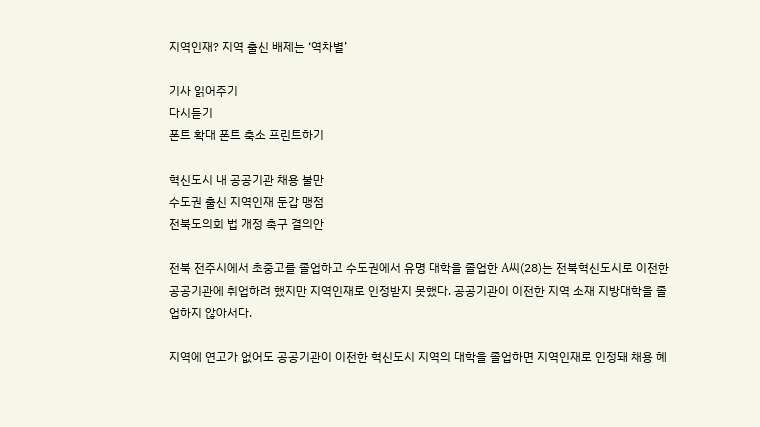지역인재? 지역 출신 배제는 ‘역차별’

기사 읽어주기
다시듣기
폰트 확대 폰트 축소 프린트하기

혁신도시 내 공공기관 채용 불만
수도권 출신 지역인재 둔갑 맹점
전북도의회 법 개정 촉구 결의안

전북 전주시에서 초중고를 졸업하고 수도권에서 유명 대학을 졸업한 A씨(28)는 전북혁신도시로 이전한 공공기관에 취업하려 했지만 지역인재로 인정받지 못했다. 공공기관이 이전한 지역 소재 지방대학을 졸업하지 않아서다.

지역에 연고가 없어도 공공기관이 이전한 혁신도시 지역의 대학을 졸업하면 지역인재로 인정돼 채용 혜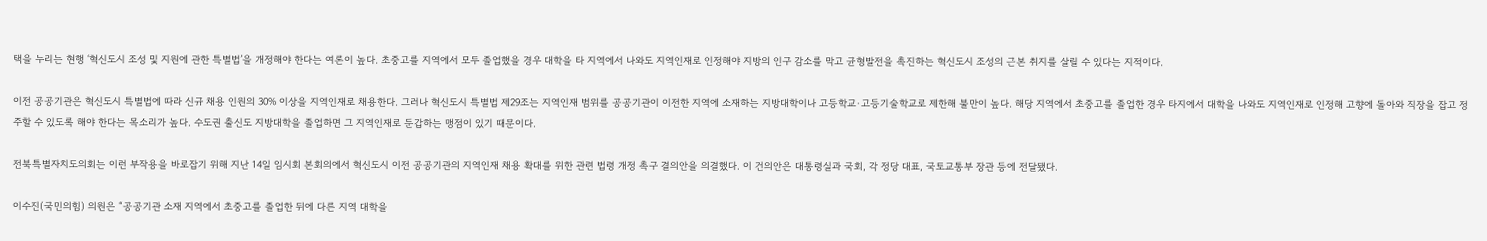택을 누리는 현행 ‘혁신도시 조성 및 지원에 관한 특별법’을 개정해야 한다는 여론이 높다. 초중고를 지역에서 모두 졸업했을 경우 대학을 타 지역에서 나와도 지역인재로 인정해야 지방의 인구 감소를 막고 균형발전을 촉진하는 혁신도시 조성의 근본 취지를 살릴 수 있다는 지적이다.

이전 공공기관은 혁신도시 특별법에 따라 신규 채용 인원의 30% 이상을 지역인재로 채용한다. 그러나 혁신도시 특별법 제29조는 지역인재 범위를 공공기관이 이전한 지역에 소재하는 지방대학이나 고등학교·고등기술학교로 제한해 불만이 높다. 해당 지역에서 초중고를 졸업한 경우 타지에서 대학을 나와도 지역인재로 인정해 고향에 돌아와 직장을 잡고 정주할 수 있도록 해야 한다는 목소리가 높다. 수도권 출신도 지방대학을 졸업하면 그 지역인재로 둔갑하는 맹점이 있기 때문이다.

전북특별자치도의회는 이런 부작용을 바로잡기 위해 지난 14일 임시회 본회의에서 혁신도시 이전 공공기관의 지역인재 채용 확대를 위한 관련 법령 개정 촉구 결의안을 의결했다. 이 건의안은 대통령실과 국회, 각 정당 대표, 국토교통부 장관 등에 전달됐다.

이수진(국민의힘) 의원은 “공공기관 소재 지역에서 초중고를 졸업한 뒤에 다른 지역 대학을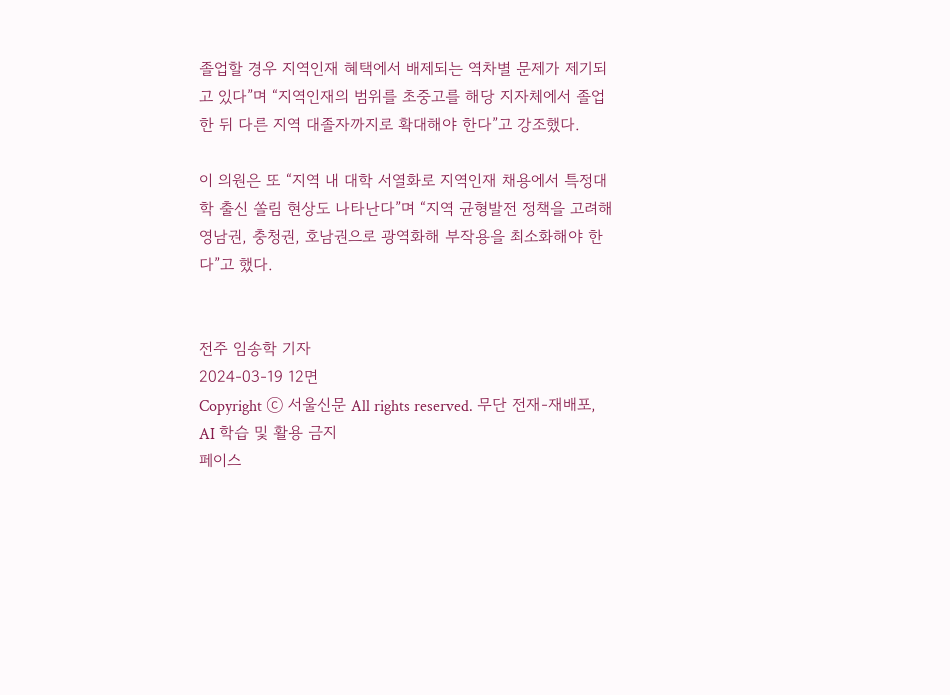졸업할 경우 지역인재 혜택에서 배제되는 역차별 문제가 제기되고 있다”며 “지역인재의 범위를 초중고를 해당 지자체에서 졸업한 뒤 다른 지역 대졸자까지로 확대해야 한다”고 강조했다.

이 의원은 또 “지역 내 대학 서열화로 지역인재 채용에서 특정대학 출신 쏠림 현상도 나타난다”며 “지역 균형발전 정책을 고려해 영남권, 충청권, 호남권으로 광역화해 부작용을 최소화해야 한다”고 했다.


전주 임송학 기자
2024-03-19 12면
Copyright ⓒ 서울신문 All rights reserved. 무단 전재-재배포, AI 학습 및 활용 금지
페이스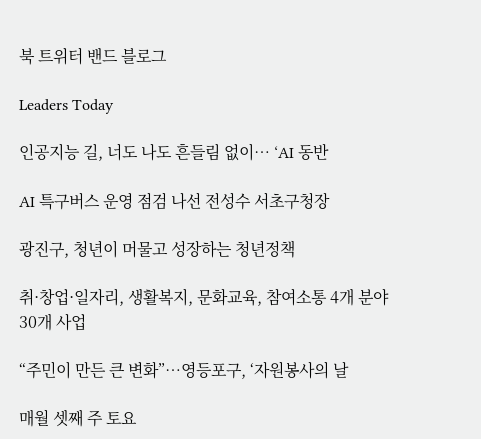북 트위터 밴드 블로그

Leaders Today

인공지능 길, 너도 나도 흔들림 없이… ‘AI 동반

AI 특구버스 운영 점검 나선 전성수 서초구청장

광진구, 청년이 머물고 성장하는 청년정책

취·창업·일자리, 생활복지, 문화교육, 참여소통 4개 분야 30개 사업

“주민이 만든 큰 변화”…영등포구, ‘자원봉사의 날

매월 셋째 주 토요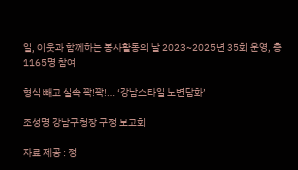일, 이웃과 함께하는 봉사활동의 날 2023~2025년 35회 운영, 총 1165명 참여

형식 빼고 실속 꽉!꽉!… ‘강남스타일 노변담화’

조성명 강남구청장 구정 보고회

자료 제공 : 정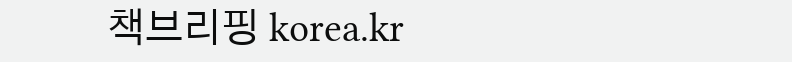책브리핑 korea.kr